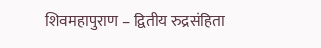शिवमहापुराण – द्वितीय रुद्रसंहिता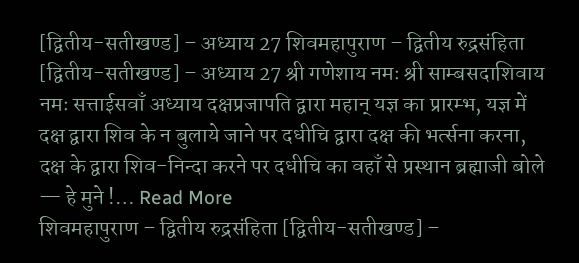[द्वितीय-सतीखण्ड] – अध्याय 27 शिवमहापुराण – द्वितीय रुद्रसंहिता [द्वितीय-सतीखण्ड] – अध्याय 27 श्री गणेशाय नमः श्री साम्बसदाशिवाय नमः सत्ताईसवाँ अध्याय दक्षप्रजापति द्वारा महान् यज्ञ का प्रारम्भ, यज्ञ में दक्ष द्वारा शिव के न बुलाये जाने पर दधीचि द्वारा दक्ष की भर्त्सना करना, दक्ष के द्वारा शिव-निन्दा करने पर दधीचि का वहाँ से प्रस्थान ब्रह्माजी बोले — हे मुने !… Read More
शिवमहापुराण – द्वितीय रुद्रसंहिता [द्वितीय-सतीखण्ड] –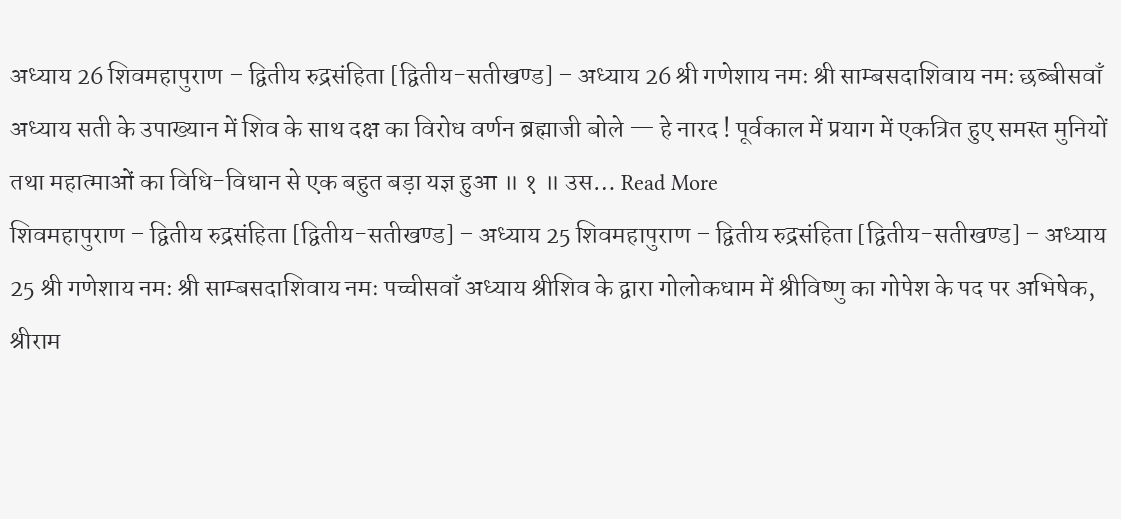अध्याय 26 शिवमहापुराण – द्वितीय रुद्रसंहिता [द्वितीय-सतीखण्ड] – अध्याय 26 श्री गणेशाय नमः श्री साम्बसदाशिवाय नमः छब्बीसवाँ अध्याय सती के उपाख्यान में शिव के साथ दक्ष का विरोध वर्णन ब्रह्माजी बोले — हे नारद ! पूर्वकाल में प्रयाग में एकत्रित हुए समस्त मुनियों तथा महात्माओं का विधि-विधान से एक बहुत बड़ा यज्ञ हुआ ॥ १ ॥ उस… Read More
शिवमहापुराण – द्वितीय रुद्रसंहिता [द्वितीय-सतीखण्ड] – अध्याय 25 शिवमहापुराण – द्वितीय रुद्रसंहिता [द्वितीय-सतीखण्ड] – अध्याय 25 श्री गणेशाय नमः श्री साम्बसदाशिवाय नमः पच्चीसवाँ अध्याय श्रीशिव के द्वारा गोलोकधाम में श्रीविष्णु का गोपेश के पद पर अभिषेक, श्रीराम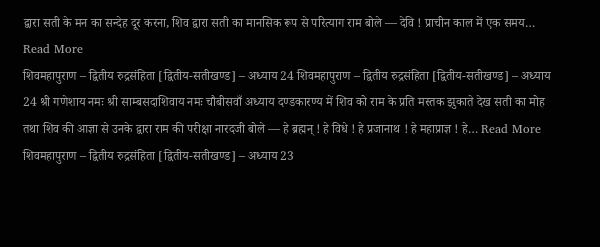द्वारा सती के मन का सन्देह दूर करना, शिव द्वारा सती का मानसिक रूप से परित्याग राम बोले — देवि ! प्राचीन काल में एक समय… Read More
शिवमहापुराण – द्वितीय रुद्रसंहिता [द्वितीय-सतीखण्ड] – अध्याय 24 शिवमहापुराण – द्वितीय रुद्रसंहिता [द्वितीय-सतीखण्ड] – अध्याय 24 श्री गणेशाय नमः श्री साम्बसदाशिवाय नमः चौबीसवाँ अध्याय दण्डकारण्य में शिव को राम के प्रति मस्तक झुकाते देख सती का मोह तथा शिव की आज्ञा से उनके द्वारा राम की परीक्षा नारदजी बोले — हे ब्रह्मन् ! हे विधे ! हे प्रजानाथ ! हे महाप्राज्ञ ! हे… Read More
शिवमहापुराण – द्वितीय रुद्रसंहिता [द्वितीय-सतीखण्ड] – अध्याय 23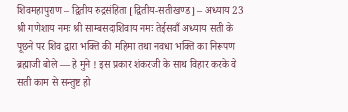शिवमहापुराण – द्वितीय रुद्रसंहिता [द्वितीय-सतीखण्ड] – अध्याय 23 श्री गणेशाय नमः श्री साम्बसदाशिवाय नमः तेईसवाँ अध्याय सती के पूछने पर शिव द्वारा भक्ति की महिमा तथा नवधा भक्ति का निरूपण ब्रह्माजी बोले — हे मुने ! इस प्रकार शंकरजी के साथ विहार करके वे सती काम से सन्तुष्ट हो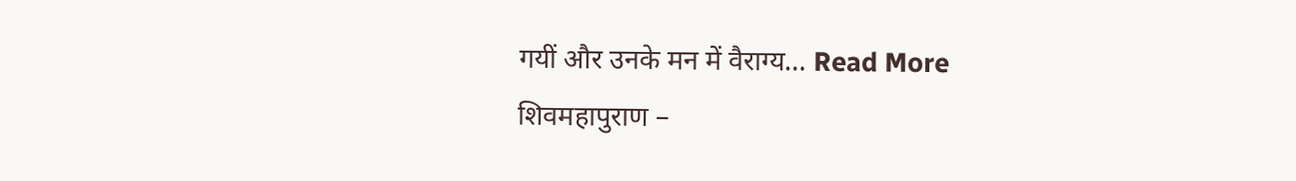गयीं और उनके मन में वैराग्य… Read More
शिवमहापुराण –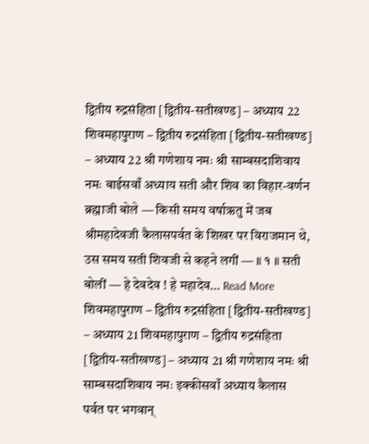द्वितीय रुद्रसंहिता [द्वितीय-सतीखण्ड] – अध्याय 22 शिवमहापुराण – द्वितीय रुद्रसंहिता [द्वितीय-सतीखण्ड] – अध्याय 22 श्री गणेशाय नमः श्री साम्बसदाशिवाय नमः बाईसवाँ अध्याय सती और शिव का विहार-वर्णन ब्रह्माजी बोले — किसी समय वर्षाऋतु में जब श्रीमहादेवजी कैलासपर्वत के शिखर पर विराजमान थे, उस समय सती शिवजी से कहने लगीं — ॥ १ ॥ सती बोलीं — हे देवदेव ! हे महादेव… Read More
शिवमहापुराण – द्वितीय रुद्रसंहिता [द्वितीय-सतीखण्ड] – अध्याय 21 शिवमहापुराण – द्वितीय रुद्रसंहिता [द्वितीय-सतीखण्ड] – अध्याय 21 श्री गणेशाय नमः श्री साम्बसदाशिवाय नमः इक्कीसवाँ अध्याय कैलास पर्वत पर भगवान्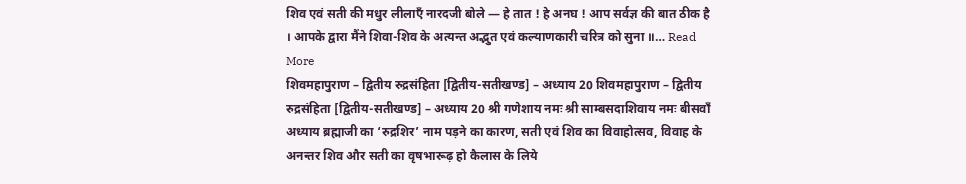शिव एवं सती की मधुर लीलाएँ नारदजी बोले — हे तात ! हे अनघ ! आप सर्वज्ञ की बात ठीक है । आपके द्वारा मैंने शिवा-शिव के अत्यन्त अद्भुत एवं कल्याणकारी चरित्र को सुना ॥… Read More
शिवमहापुराण – द्वितीय रुद्रसंहिता [द्वितीय-सतीखण्ड] – अध्याय 20 शिवमहापुराण – द्वितीय रुद्रसंहिता [द्वितीय-सतीखण्ड] – अध्याय 20 श्री गणेशाय नमः श्री साम्बसदाशिवाय नमः बीसवाँ अध्याय ब्रह्माजी का ‘रुद्रशिर’ नाम पड़ने का कारण, सती एवं शिव का विवाहोत्सव, विवाह के अनन्तर शिव और सती का वृषभारूढ़ हो कैलास के लिये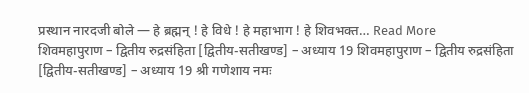प्रस्थान नारदजी बोले — हे ब्रह्मन् ! हे विधे ! हे महाभाग ! हे शिवभक्त… Read More
शिवमहापुराण – द्वितीय रुद्रसंहिता [द्वितीय-सतीखण्ड] – अध्याय 19 शिवमहापुराण – द्वितीय रुद्रसंहिता [द्वितीय-सतीखण्ड] – अध्याय 19 श्री गणेशाय नमः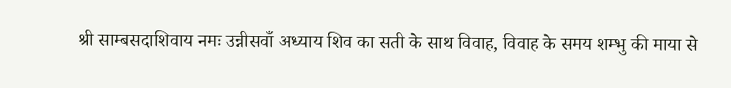श्री साम्बसदाशिवाय नमः उन्नीसवाँ अध्याय शिव का सती के साथ विवाह, विवाह के समय शम्भु की माया से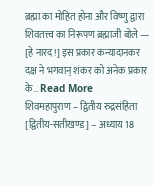ब्रह्मा का मोहित होना और विष्णु द्वारा शिवतत्त्व का निरूपण ब्रह्माजी बोले — [हे नारद!] इस प्रकार कन्यादानकर दक्ष ने भगवान् शंकर को अनेक प्रकार के… Read More
शिवमहापुराण – द्वितीय रुद्रसंहिता [द्वितीय-सतीखण्ड] – अध्याय 18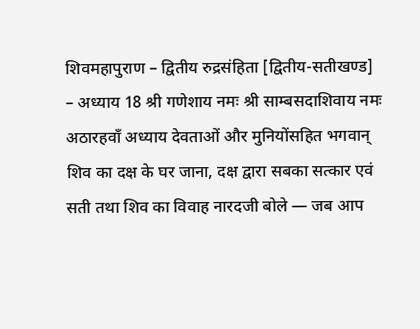शिवमहापुराण – द्वितीय रुद्रसंहिता [द्वितीय-सतीखण्ड] – अध्याय 18 श्री गणेशाय नमः श्री साम्बसदाशिवाय नमः अठारहवाँ अध्याय देवताओं और मुनियोंसहित भगवान् शिव का दक्ष के घर जाना, दक्ष द्वारा सबका सत्कार एवं सती तथा शिव का विवाह नारदजी बोले — जब आप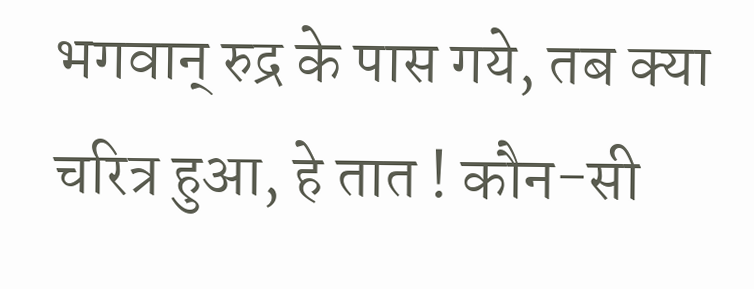भगवान् रुद्र के पास गये, तब क्या चरित्र हुआ, हे तात ! कौन-सी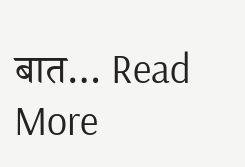बात… Read More